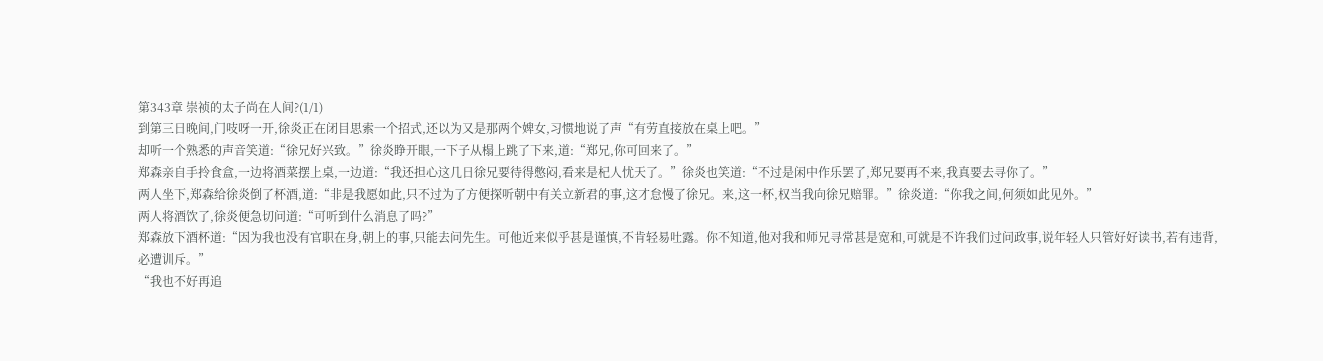第343章 崇祯的太子尚在人间?(1/1)
到第三日晚间,门吱呀一开,徐炎正在闭目思索一个招式,还以为又是那两个婢女,习惯地说了声“有劳直接放在桌上吧。”
却听一个熟悉的声音笑道:“徐兄好兴致。”徐炎睁开眼,一下子从榻上跳了下来,道:“郑兄,你可回来了。”
郑森亲自手拎食盒,一边将酒菜摆上桌,一边道:“我还担心这几日徐兄要待得憋闷,看来是杞人忧天了。”徐炎也笑道:“不过是闲中作乐罢了,郑兄要再不来,我真要去寻你了。”
两人坐下,郑森给徐炎倒了杯酒,道:“非是我愿如此,只不过为了方便探听朝中有关立新君的事,这才怠慢了徐兄。来,这一杯,权当我向徐兄赔罪。”徐炎道:“你我之间,何须如此见外。”
两人将酒饮了,徐炎便急切问道:“可听到什么消息了吗?”
郑森放下酒杯道:“因为我也没有官职在身,朝上的事,只能去问先生。可他近来似乎甚是谨慎,不肯轻易吐露。你不知道,他对我和师兄寻常甚是宽和,可就是不许我们过问政事,说年轻人只管好好读书,若有违背,必遭训斥。”
“我也不好再追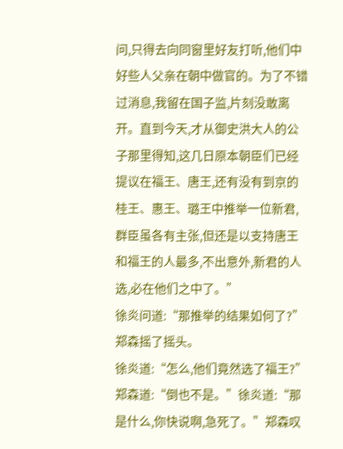问,只得去向同窗里好友打听,他们中好些人父亲在朝中做官的。为了不错过消息,我留在国子监,片刻没敢离开。直到今天,才从御史洪大人的公子那里得知,这几日原本朝臣们已经提议在福王、唐王,还有没有到京的桂王、惠王、璐王中推举一位新君,群臣虽各有主张,但还是以支持唐王和福王的人最多,不出意外,新君的人选,必在他们之中了。”
徐炎问道:“那推举的结果如何了?”郑森摇了摇头。
徐炎道:“怎么,他们竟然选了福王?”郑森道:“倒也不是。”徐炎道:“那是什么,你快说啊,急死了。”郑森叹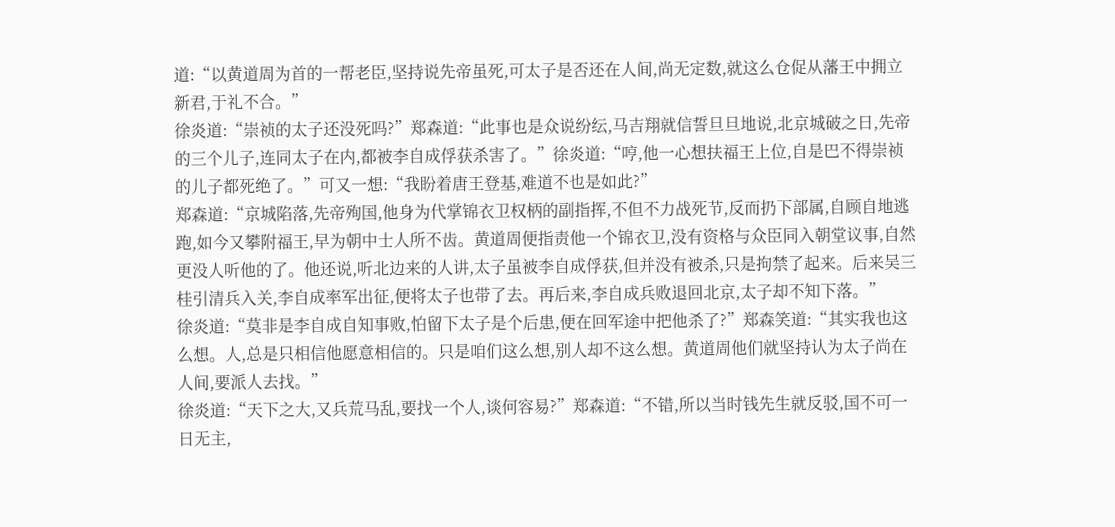道:“以黄道周为首的一帮老臣,坚持说先帝虽死,可太子是否还在人间,尚无定数,就这么仓促从藩王中拥立新君,于礼不合。”
徐炎道:“崇祯的太子还没死吗?”郑森道:“此事也是众说纷纭,马吉翔就信誓旦旦地说,北京城破之日,先帝的三个儿子,连同太子在内,都被李自成俘获杀害了。”徐炎道:“哼,他一心想扶福王上位,自是巴不得崇祯的儿子都死绝了。”可又一想:“我盼着唐王登基,难道不也是如此?”
郑森道:“京城陷落,先帝殉国,他身为代掌锦衣卫权柄的副指挥,不但不力战死节,反而扔下部属,自顾自地逃跑,如今又攀附福王,早为朝中士人所不齿。黄道周便指责他一个锦衣卫,没有资格与众臣同入朝堂议事,自然更没人听他的了。他还说,听北边来的人讲,太子虽被李自成俘获,但并没有被杀,只是拘禁了起来。后来吴三桂引清兵入关,李自成率军出征,便将太子也带了去。再后来,李自成兵败退回北京,太子却不知下落。”
徐炎道:“莫非是李自成自知事败,怕留下太子是个后患,便在回军途中把他杀了?”郑森笑道:“其实我也这么想。人,总是只相信他愿意相信的。只是咱们这么想,别人却不这么想。黄道周他们就坚持认为太子尚在人间,要派人去找。”
徐炎道:“天下之大,又兵荒马乱,要找一个人,谈何容易?”郑森道:“不错,所以当时钱先生就反驳,国不可一日无主,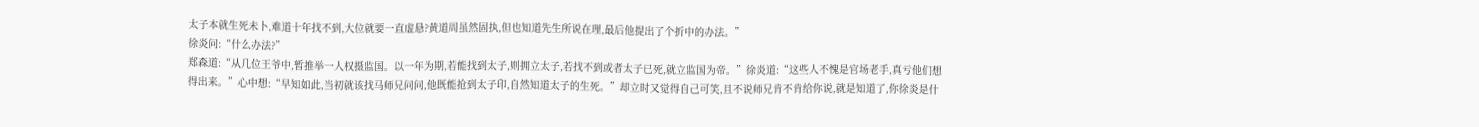太子本就生死未卜,难道十年找不到,大位就要一直虚悬?黄道周虽然固执,但也知道先生所说在理,最后他提出了个折中的办法。”
徐炎问:“什么办法?”
郑森道:“从几位王爷中,暂推举一人权摄监国。以一年为期,若能找到太子,则拥立太子,若找不到或者太子已死,就立监国为帝。”徐炎道:“这些人不愧是官场老手,真亏他们想得出来。”心中想:“早知如此,当初就该找马师兄问问,他既能抢到太子印,自然知道太子的生死。”却立时又觉得自己可笑,且不说师兄肯不肯给你说,就是知道了,你徐炎是什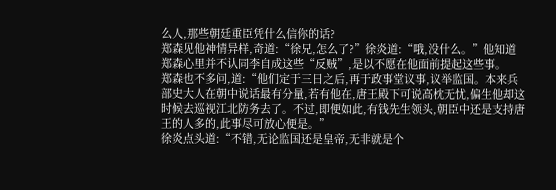么人,那些朝廷重臣凭什么信你的话?
郑森见他神情异样,奇道:“徐兄,怎么了?”徐炎道:“哦,没什么。”他知道郑森心里并不认同李自成这些“反贼”,是以不愿在他面前提起这些事。
郑森也不多问,道:“他们定于三日之后,再于政事堂议事,议举监国。本来兵部史大人在朝中说话最有分量,若有他在,唐王殿下可说高枕无忧,偏生他却这时候去巡视江北防务去了。不过,即便如此,有钱先生领头,朝臣中还是支持唐王的人多的,此事尽可放心便是。”
徐炎点头道:“不错,无论监国还是皇帝,无非就是个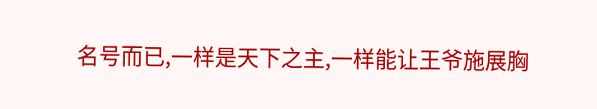名号而已,一样是天下之主,一样能让王爷施展胸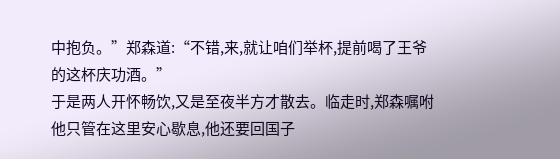中抱负。”郑森道:“不错,来,就让咱们举杯,提前喝了王爷的这杯庆功酒。”
于是两人开怀畅饮,又是至夜半方才散去。临走时,郑森嘱咐他只管在这里安心歇息,他还要回国子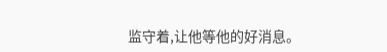监守着,让他等他的好消息。